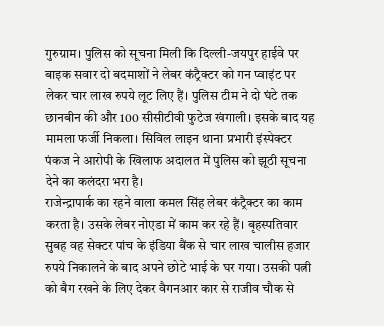गुरुग्राम। पुलिस को सूचना मिली कि दिल्ली-जयपुर हाईवे पर बाइक सवार दो बदमाशों ने लेबर कंट्रैक्टर को गन प्वाइंट पर लेकर चार लाख रुपये लूट लिए हैं। पुलिस टीम ने दो घंटे तक छानबीन की और 100 सीसीटीवी फुटेज खंगाली। इसके बाद यह मामला फर्जी निकला। सिविल लाइन थाना प्रभारी इंस्पेक्टर पंकज ने आरोपी के खिलाफ अदालत में पुलिस को झूठी सूचना देने का कलंदरा भरा है।
राजेन्द्रापार्क का रहने वाला कमल सिंह लेबर कंट्रैक्टर का काम करता है। उसके लेबर नोएडा में काम कर रहे हैं। बृहस्पतिवार सुबह वह सेक्टर पांच के इंडिया बैंक से चार लाख चालीस हजार रुपये निकालने के बाद अपने छोटे भाई के घर गया। उसकी पत्नी को बैग रखने के लिए देकर वैगनआर कार से राजीव चौक से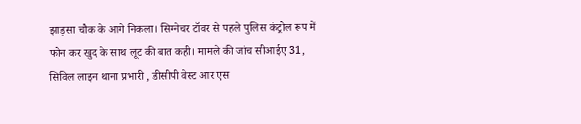झाड़सा चौक के आगे निकला। सिग्नेचर टॉवर से पहले पुलिस कंट्रोल रूप में फोन कर खुद के साथ लूट की बात कही। मामले की जांच सीआईए 31, सिविल लाइन थाना प्रभारी , डीसीपी वेस्ट आर एस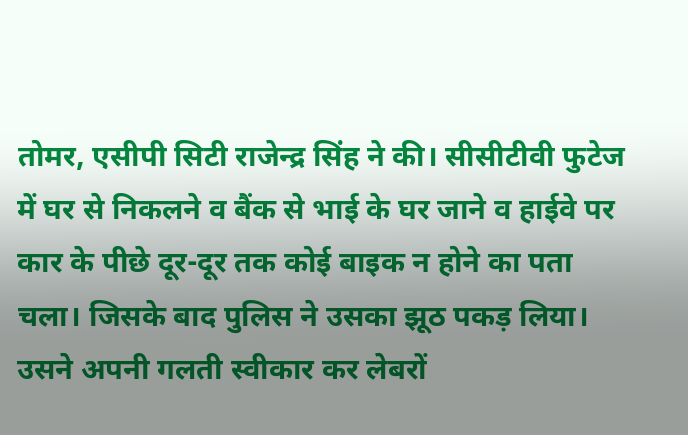तोमर, एसीपी सिटी राजेन्द्र सिंह ने की। सीसीटीवी फुटेज में घर से निकलने व बैंक से भाई के घर जाने व हाईवे पर कार के पीछे दूर-दूर तक कोई बाइक न होने का पता चला। जिसके बाद पुलिस ने उसका झूठ पकड़ लिया। उसने अपनी गलती स्वीकार कर लेबरों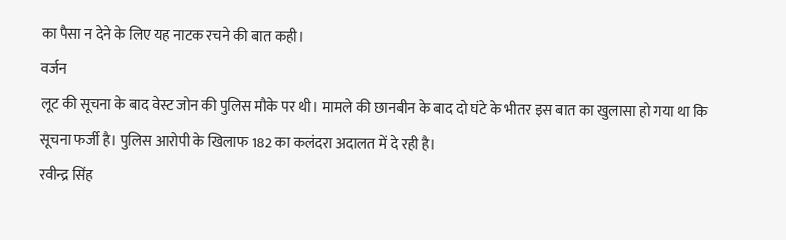का पैसा न देने के लिए यह नाटक रचने की बात कही।
वर्जन
लूट की सूचना के बाद वेस्ट जोन की पुलिस मौके पर थी। मामले की छानबीन के बाद दो घंटे के भीतर इस बात का खुलासा हो गया था कि सूचना फर्जी है। पुलिस आरोपी के खिलाफ 182 का कलंदरा अदालत में दे रही है।
रवीन्द्र सिंह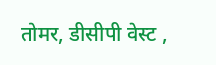तोमर, डीसीपी वेस्ट ,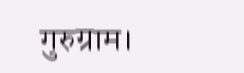गुरुग्राम।